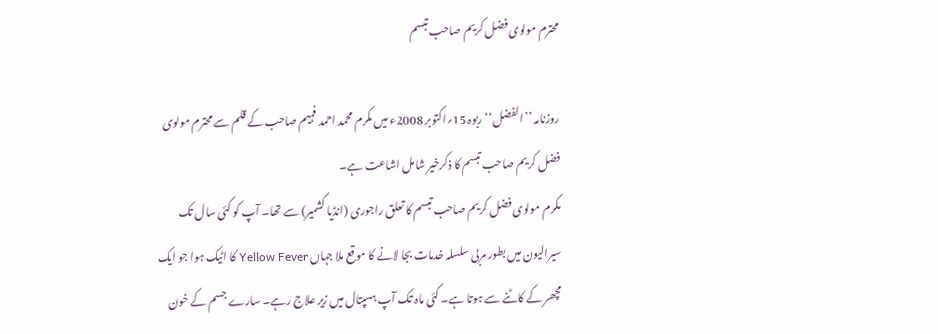محترم مولوی فضل کریم صاحب تبسم

روزنامہ ’’الفضل‘‘ ربوہ 15؍اکتوبر 2008ء میں مکرم محمد احمد فہیم صاحب کے قلم سے محترم مولوی فضل کریم صاحب تبسم کا ذکرخیر شامل اشاعت ہے۔
مکرم مولوی فضل کریم صاحب تبسم کا تعلق راجوری (انڈیا کشمیر) سے تھا۔ آپ کو کئی سال تک سیرالیون میں بطور مربی سلسلہ خدمات بجا لانے کا موقع ملا جہاں Yellow Fever کا اٹیک ہوا جو ایک مچھر کے کاٹنے سے ہوتا ہے۔ کئی ماہ تک آپ ہسپتال میں زیر علاج رہے۔ سارے جسم کے خون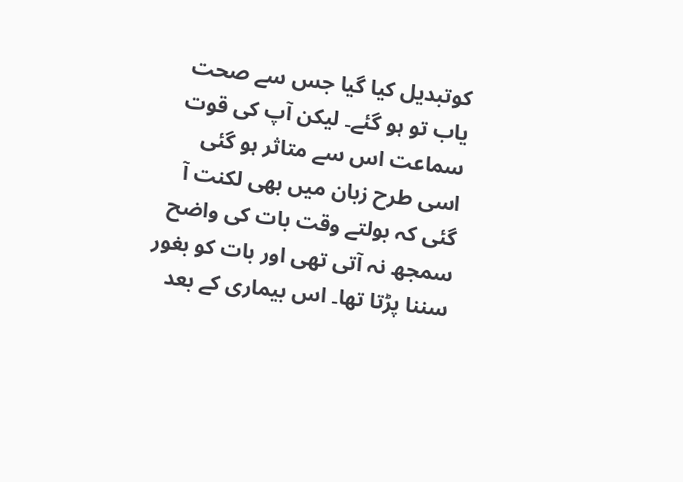کوتبدیل کیا گیا جس سے صحت یاب تو ہو گئے۔ لیکن آپ کی قوت سماعت اس سے متاثر ہو گئی اسی طرح زبان میں بھی لکنت آ گئی کہ بولتے وقت بات کی واضح سمجھ نہ آتی تھی اور بات کو بغور سننا پڑتا تھا۔ اس بیماری کے بعد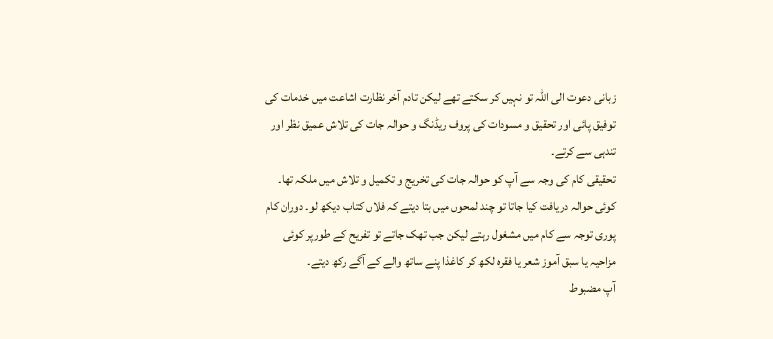زبانی دعوت الی اللہ تو نہیں کر سکتے تھے لیکن تادم آخر نظارت اشاعت میں خدمات کی توفیق پائی اور تحقیق و مسودات کی پروف ریڈنگ و حوالہ جات کی تلاش عمیق نظر اور تندہی سے کرتے۔
تحقیقی کام کی وجہ سے آپ کو حوالہ جات کی تخریج و تکمیل و تلاش میں ملکہ تھا۔ کوئی حوالہ دریافت کیا جاتا تو چند لمحوں میں بتا دیتے کہ فلاں کتاب دیکھ لو۔ دوران کام پوری توجہ سے کام میں مشغول رہتے لیکن جب تھک جاتے تو تفریح کے طورپر کوئی مزاحیہ یا سبق آموز شعر یا فقرہ لکھ کر کاغذا پنے ساتھ والے کے آگے رکھ دیتے۔
آپ مضبوط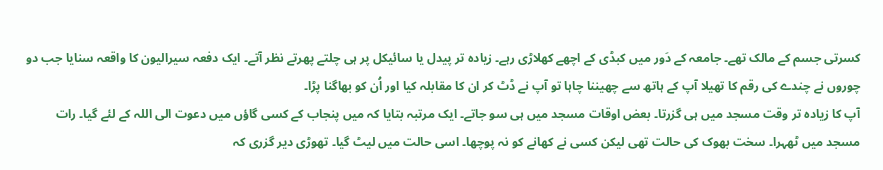کسرتی جسم کے مالک تھے۔ جامعہ کے دَور میں کبڈی کے اچھے کھلاڑی رہے۔ زیادہ تر پیدل یا سائیکل پر ہی چلتے پھرتے نظر آتے۔ ایک دفعہ سیرالیون کا واقعہ سنایا جب دو چوروں نے چندے کی رقم کا تھیلا آپ کے ہاتھ سے چھیننا چاہا تو آپ نے ڈٹ کر ان کا مقابلہ کیا اور اُن کو بھاگنا پڑا۔
آپ کا زیادہ تر وقت مسجد میں ہی گزرتا۔ بعض اوقات مسجد میں ہی سو جاتے۔ ایک مرتبہ بتایا کہ میں پنجاب کے کسی گاؤں میں دعوت الی اللہ کے لئے گیا۔ رات مسجد میں ٹھہرا۔ سخت بھوک کی حالت تھی لیکن کسی نے کھانے کو نہ پوچھا۔ اسی حالت میں لیٹ گیا۔ تھوڑی دیر گزری کہ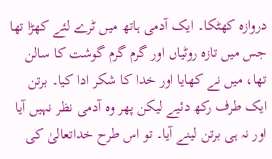دروازہ کھٹکا۔ ایک آدمی ہاتھ میں ٹرے لئے کھڑا تھا جس میں تازہ روٹیاں اور گرم گرم گوشت کا سالن تھا، میں نے کھایا اور خدا کا شکر ادا کیا۔ برتن ایک طرف رکھ دئیے لیکن پھر وہ آدمی نظر نہیں آیا اور نہ ہی برتن لینے آیا۔ تو اس طرح خداتعالیٰ کی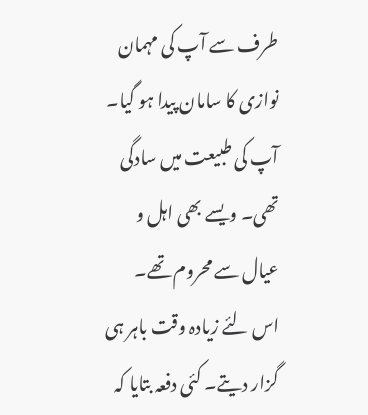طرف سے آپ کی مہمان نوازی کا سامان پیدا ہو گیا۔
آپ کی طبیعت میں سادگی تھی۔ ویسے بھی اہل و عیال سے محروم تھے۔ اس لئے زیادہ وقت باہر ہی گزار دیتے۔ کئی دفعہ بتایا کہ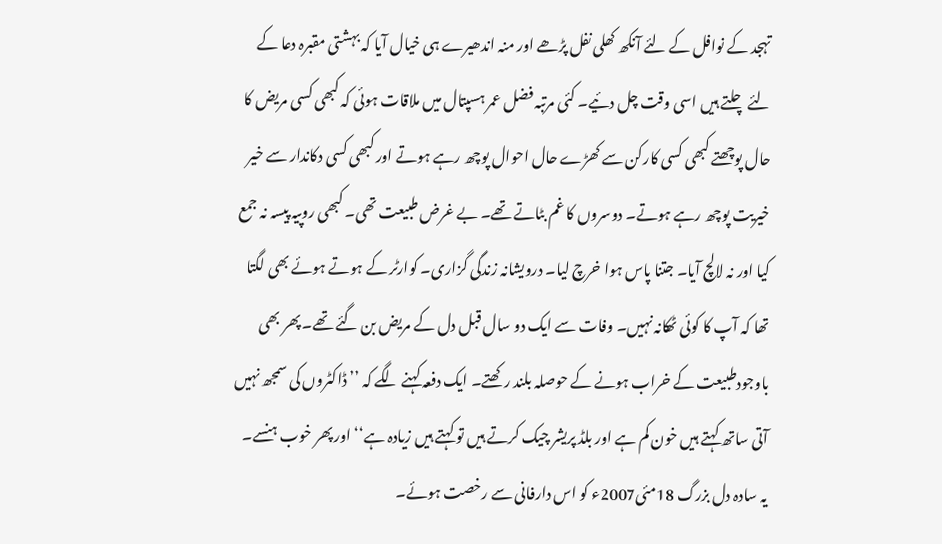تہجد کے نوافل کے لئے آنکھ کھلی نفل پڑھے اور منہ اندھیرے ہی خیال آیا کہ بہشتی مقبرہ دعا کے لئے چلتے ہیں اسی وقت چل دئیے۔ کئی مرتبہ فضل عمر ہسپتال میں ملاقات ہوئی کہ کبھی کسی مریض کا حال پوچھتے کبھی کسی کارکن سے کھڑے حال احوال پوچھ رہے ہوتے اور کبھی کسی دکاندار سے خیر خیریت پوچھ رہے ہوتے۔ دوسروں کا غم بٹاتے تھے۔ بے غرض طبیعت تھی۔ کبھی روپیہ پیسہ نہ جمع کیا اور نہ لالچ آیا۔ جتنا پاس ہوا خرچ لیا۔ درویشانہ زندگی گزاری۔ کوارٹر کے ہوتے ہوئے بھی لگتا تھا کہ آپ کا کوئی ٹھکانہ نہیں۔ وفات سے ایک دو سال قبل دل کے مریض بن گئے تھے۔ پھر بھی باوجودطبیعت کے خراب ہونے کے حوصلہ بلند رکھتے۔ ایک دفعہ کہنے لگے کہ ’’ڈاکٹروں کی سمجھ نہیں آتی ساتھ کہتے ہیں خون کم ہے اور بلڈ پریشر چیک کرتے ہیں تو کہتے ہیں زیادہ ہے‘‘ اور پھر خوب ہنسے۔
یہ سادہ دل بزرگ 18مئی2007ء کو اس دارفانی سے رخصت ہوئے۔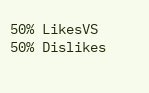50% LikesVS
50% Dislikes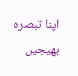اپنا تبصرہ بھیجیں